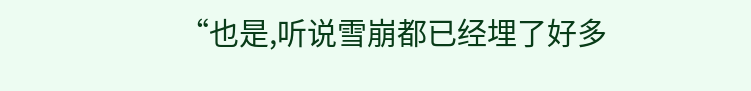“也是,听说雪崩都已经埋了好多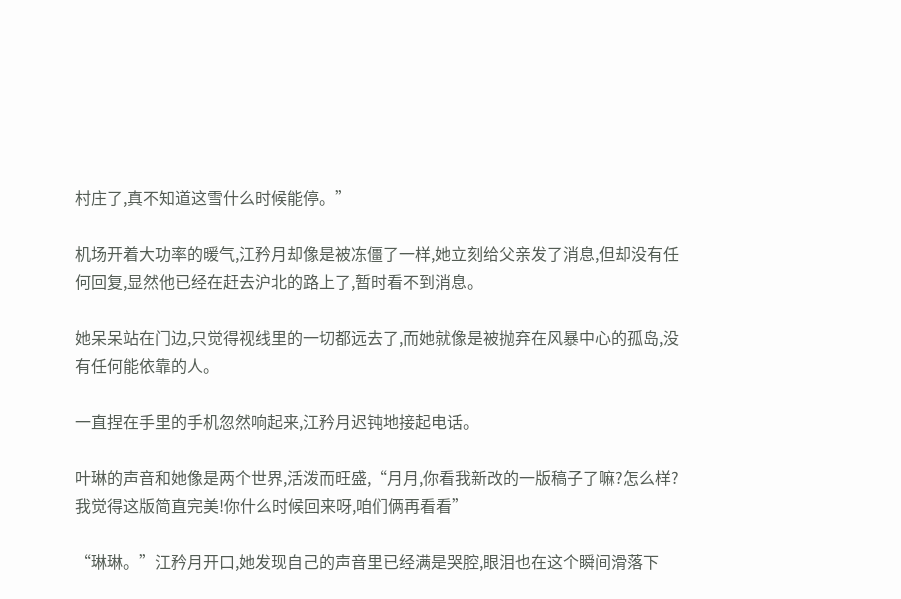村庄了,真不知道这雪什么时候能停。”

机场开着大功率的暖气,江矜月却像是被冻僵了一样,她立刻给父亲发了消息,但却没有任何回复,显然他已经在赶去沪北的路上了,暂时看不到消息。

她呆呆站在门边,只觉得视线里的一切都远去了,而她就像是被抛弃在风暴中心的孤岛,没有任何能依靠的人。

一直捏在手里的手机忽然响起来,江矜月迟钝地接起电话。

叶琳的声音和她像是两个世界,活泼而旺盛,“月月,你看我新改的一版稿子了嘛?怎么样?我觉得这版简直完美!你什么时候回来呀,咱们俩再看看”

“琳琳。”江矜月开口,她发现自己的声音里已经满是哭腔,眼泪也在这个瞬间滑落下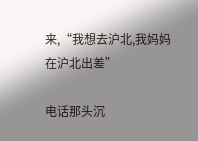来,“我想去沪北,我妈妈在沪北出差”

电话那头沉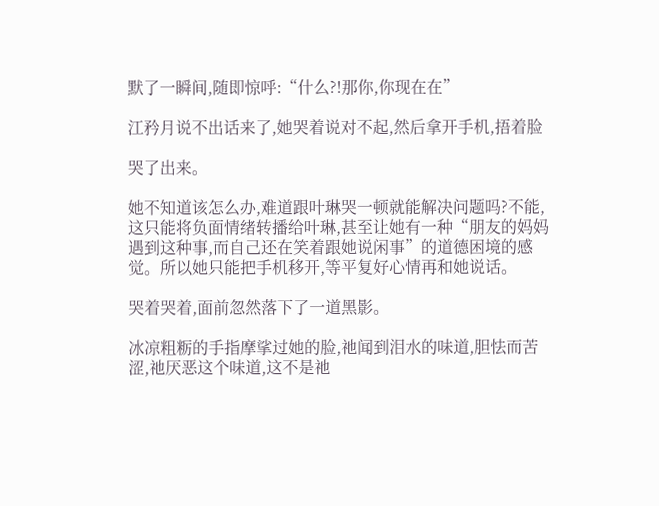默了一瞬间,随即惊呼:“什么?!那你,你现在在”

江矜月说不出话来了,她哭着说对不起,然后拿开手机,捂着脸

哭了出来。

她不知道该怎么办,难道跟叶琳哭一顿就能解决问题吗?不能,这只能将负面情绪转播给叶琳,甚至让她有一种“朋友的妈妈遇到这种事,而自己还在笑着跟她说闲事”的道德困境的感觉。所以她只能把手机移开,等平复好心情再和她说话。

哭着哭着,面前忽然落下了一道黑影。

冰凉粗粝的手指摩挲过她的脸,祂闻到泪水的味道,胆怯而苦涩,祂厌恶这个味道,这不是祂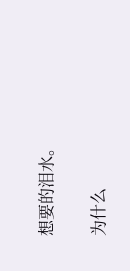想要的泪水。

为什么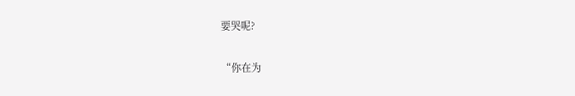要哭呢?

“你在为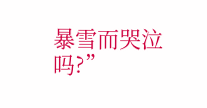暴雪而哭泣吗?”